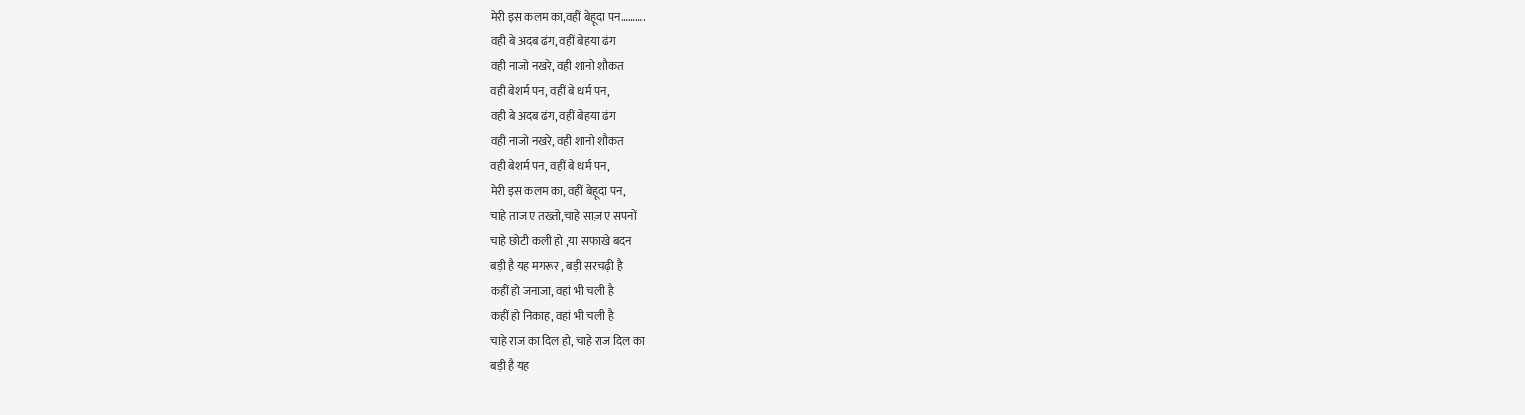मेरी इस कलम का,वहीं बेहूदा पन……….
वही बे अदब ढंग, वहीं बेहया ढंग
वही नाजो नखरे, वही शानो शौकत
वही बेशर्म पन, वहीं बे धर्म पन,
वही बे अदब ढंग, वहीं बेहया ढंग
वही नाजो नखरे, वही शानो शौकत
वही बेशर्म पन, वहीं बे धर्म पन,
मेरी इस कलम का, वहीं बेहूदा पन,
चाहे ताज ए तख्तो,चाहे साज़ ए सपनों
चाहे छोटी कली हो ,या सफाखे बदन
बड़ी है यह मगरूर , बड़ी सरचढ़ी है
कहीं हो जनाजा, वहां भी चली है
कहीं हो निकाह, वहां भी चली है
चाहे राज का दिल हो, चाहे राज दिल का
बड़ी है यह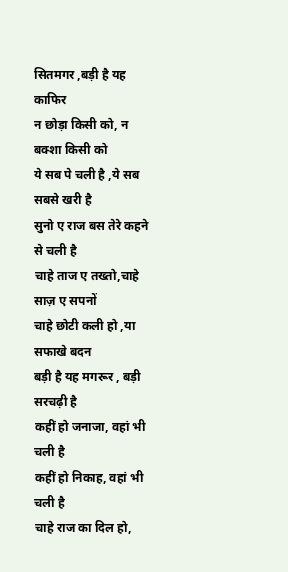सितमगर ,बड़ी है यह काफिर
न छोड़ा किसी को, न बक्शा किसी को
ये सब पे चली है ,ये सब सबसे खरी है
सुनो ए राज बस तेरे कहने से चली है
चाहे ताज ए तख्तो,चाहे साज़ ए सपनों
चाहे छोटी कली हो ,या सफाखे बदन
बड़ी है यह मगरूर , बड़ी सरचढ़ी है
कहीं हो जनाजा, वहां भी चली है
कहीं हो निकाह, वहां भी चली है
चाहे राज का दिल हो,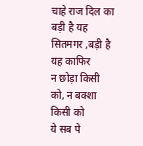चाहे राज दिल का
बड़ी है यह सितमगर ,बड़ी है यह काफिर
न छोड़ा किसी को, न बक्शा किसी को
ये सब पे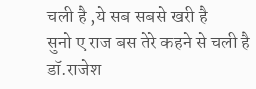चली है ,ये सब सबसे खरी है
सुनो ए राज बस तेरे कहने से चली है
डॉ.राजेश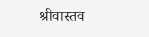श्रीवास्तव